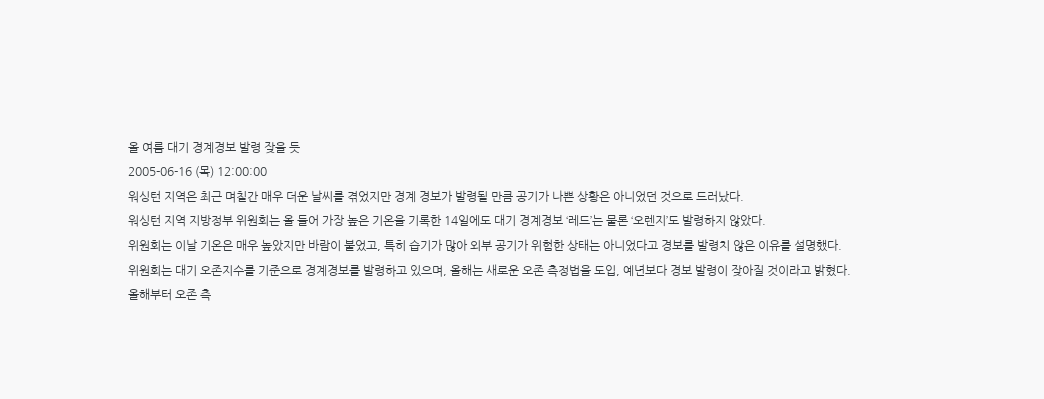올 여름 대기 경계경보 발령 잦을 듯
2005-06-16 (목) 12:00:00
워싱턴 지역은 최근 며칠간 매우 더운 날씨를 겪었지만 경계 경보가 발령될 만큼 공기가 나쁜 상황은 아니었던 것으로 드러났다.
워싱턴 지역 지방정부 위원회는 올 들어 가장 높은 기온을 기록한 14일에도 대기 경계경보 ‘레드’는 물론 ‘오렌지’도 발령하지 않았다.
위원회는 이날 기온은 매우 높았지만 바람이 불었고, 특히 습기가 많아 외부 공기가 위험한 상태는 아니었다고 경보를 발령치 않은 이유를 설명했다.
위원회는 대기 오존지수를 기준으로 경계경보를 발령하고 있으며, 올해는 새로운 오존 측정법을 도입, 예년보다 경보 발령이 잦아질 것이라고 밝혔다.
올해부터 오존 측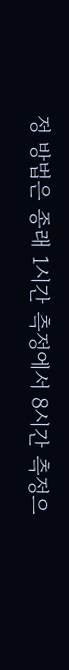정 방법은 종래 1시간 측정에서 8시간 측정으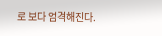로 보다 엄격해진다.